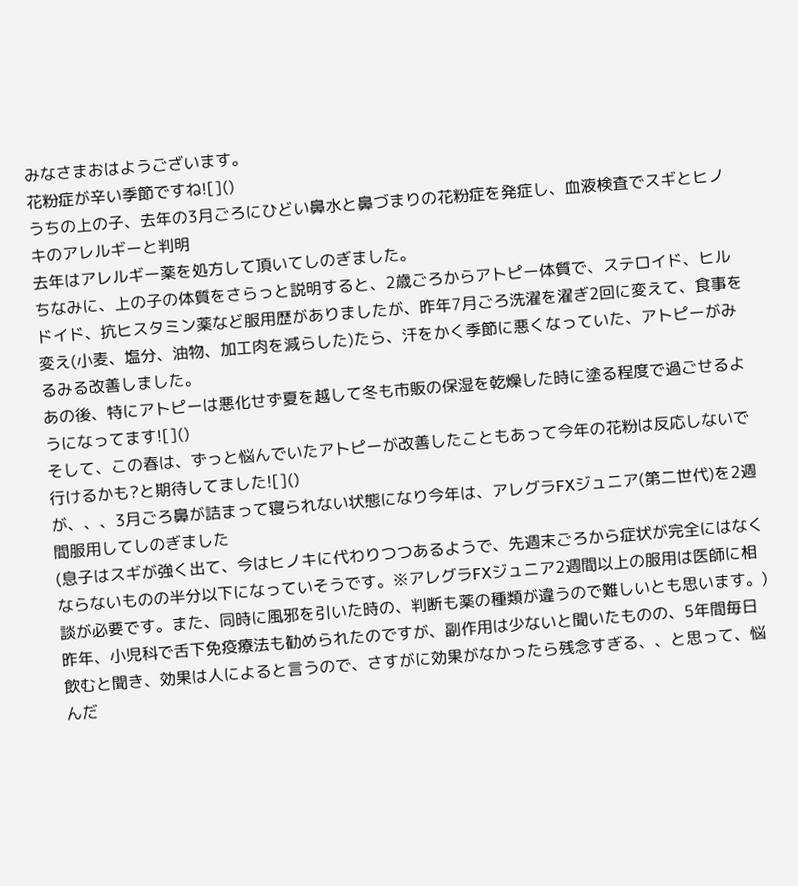みなさまおはようございます。
花粉症が辛い季節ですね![]()
うちの上の子、去年の3月ごろにひどい鼻水と鼻づまりの花粉症を発症し、血液検査でスギとヒノキのアレルギーと判明
去年はアレルギー薬を処方して頂いてしのぎました。
ちなみに、上の子の体質をさらっと説明すると、2歳ごろからアトピー体質で、ステロイド、ヒルドイド、抗ヒスタミン薬など服用歴がありましたが、昨年7月ごろ洗濯を濯ぎ2回に変えて、食事を変え(小麦、塩分、油物、加工肉を減らした)たら、汗をかく季節に悪くなっていた、アトピーがみるみる改善しました。
あの後、特にアトピーは悪化せず夏を越して冬も市販の保湿を乾燥した時に塗る程度で過ごせるようになってます![]()
そして、この春は、ずっと悩んでいたアトピーが改善したこともあって今年の花粉は反応しないで行けるかも?と期待してました![]()
が、、、3月ごろ鼻が詰まって寝られない状態になり今年は、アレグラFXジュニア(第二世代)を2週間服用してしのぎました
(息子はスギが強く出て、今はヒノキに代わりつつあるようで、先週末ごろから症状が完全にはなくならないものの半分以下になっていそうです。※アレグラFXジュニア2週間以上の服用は医師に相談が必要です。また、同時に風邪を引いた時の、判断も薬の種類が違うので難しいとも思います。)
昨年、小児科で舌下免疫療法も勧められたのですが、副作用は少ないと聞いたものの、5年間毎日飲むと聞き、効果は人によると言うので、さすがに効果がなかったら残念すぎる、、と思って、悩んだ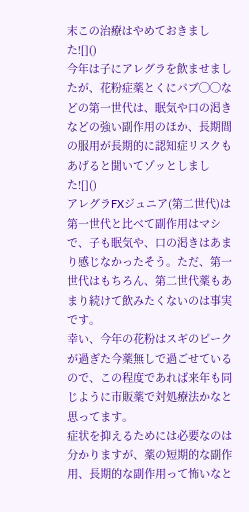末この治療はやめておきました![]()
今年は子にアレグラを飲ませましたが、花粉症薬とくにパブ◯◯などの第一世代は、眠気や口の渇きなどの強い副作用のほか、長期間の服用が長期的に認知症リスクもあげると聞いてゾッとしました![]()
アレグラFXジュニア(第二世代)は第一世代と比べて副作用はマシで、子も眠気や、口の渇きはあまり感じなかったそう。ただ、第一世代はもちろん、第二世代薬もあまり続けて飲みたくないのは事実です。
幸い、今年の花粉はスギのピークが過ぎた今薬無しで過ごせているので、この程度であれば来年も同じように市販薬で対処療法かなと思ってます。
症状を抑えるためには必要なのは分かりますが、薬の短期的な副作用、長期的な副作用って怖いなと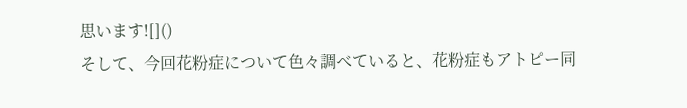思います![]()
そして、今回花粉症について色々調べていると、花粉症もアトピー同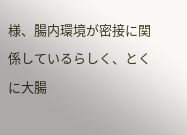様、腸内環境が密接に関係しているらしく、とくに大腸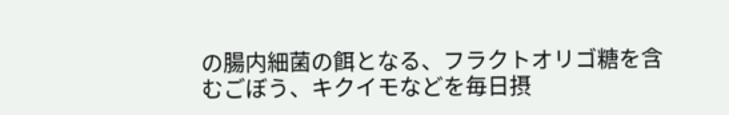の腸内細菌の餌となる、フラクトオリゴ糖を含むごぼう、キクイモなどを毎日摂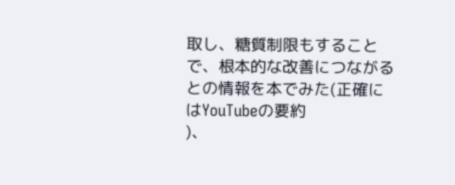取し、糖質制限もすることで、根本的な改善につながるとの情報を本でみた(正確にはYouTubeの要約
)、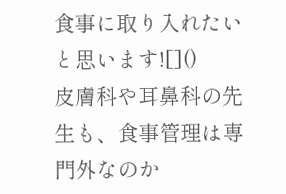食事に取り入れたいと思います![]()
皮膚科や耳鼻科の先生も、食事管理は専門外なのか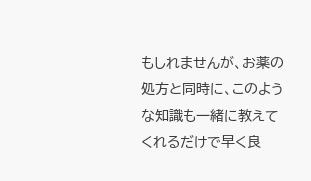もしれませんが、お薬の処方と同時に、このような知識も一緒に教えてくれるだけで早く良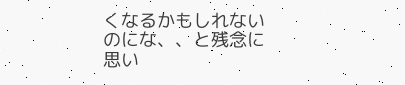くなるかもしれないのにな、、と残念に思い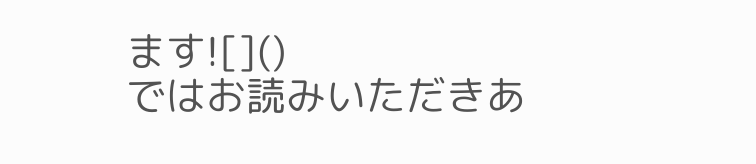ます![]()
ではお読みいただきあ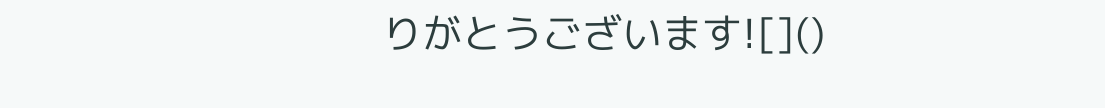りがとうございます![]()